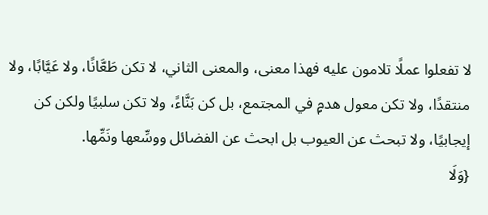لا تفعلوا عملًا تلامون عليه فهذا معنى، والمعنى الثاني، لا تكن طَعَّانًا، ولا عَيَّابًا، ولا منتقدًا، ولا تكن معول هدمٍ في المجتمع، بل كن بَنَّاءً، ولا تكن سلبيًا ولكن كن إيجابيًا، ولا تبحث عن العيوب بل ابحث عن الفضائل ووسِّعها ونَمِّها.
{وَلَا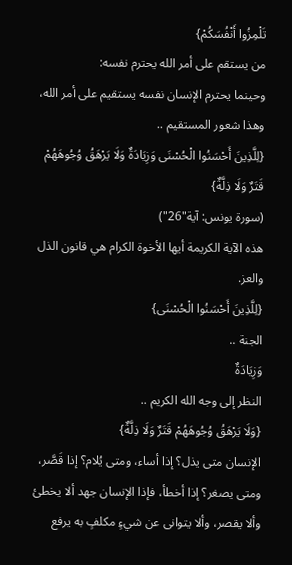تَلْمِزُوا أَنْفُسَكُمْ}
من يستقم على أمر الله يحترم نفسه:
وحينما يحترم الإنسان نفسه يستقيم على أمر الله، وهذا شعور المستقيم ..
{لِلَّذِينَ أَحْسَنُوا الْحُسْنَى وَزِيَادَةٌ وَلَا يَرْهَقُ وُجُوهَهُمْ قَتَرٌ وَلَا ذِلَّةٌ}
(سورة يونس: آية"26")
هذه الآية الكريمة أيها الأخوة الكرام هي قانون الذل والعز.
{لِلَّذِينَ أَحْسَنُوا الْحُسْنَى}
الجنة ..
وَزِيَادَةٌ
النظر إلى وجه الله الكريم ..
{وَلَا يَرْهَقُ وُجُوهَهُمْ قَتَرٌ وَلَا ذِلَّةٌ}
الإنسان متى يذل؟ إذا أساء، ومتى يُلام؟ إذا قَصَّر، ومتى يصغر؟ إذا أخطأ، فإذا الإنسان جهد ألا يخطئ وألا يقصر، وألا يتوانى عن شيءٍ مكلفٍ به يرفع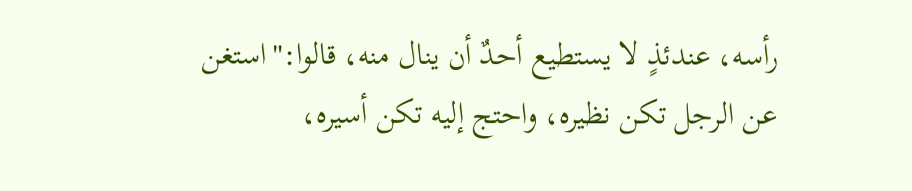رأسه، عندئذٍ لا يستطيع أحدٌ أن ينال منه، قالوا:"استغن عن الرجل تكن نظيره، واحتج إليه تكن أسيره،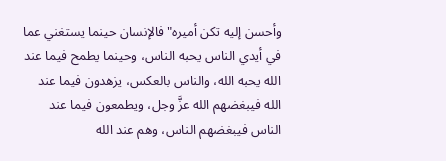وأحسن إليه تكن أميره"فالإنسان حينما يستغني عما في أيدي الناس يحبه الناس، وحينما يطمح فيما عند الله يحبه الله، والناس بالعكس، يزهدون فيما عند الله فيبغضهم الله عزَّ وجل، ويطمعون فيما عند الناس فيبغضهم الناس، وهم عند الله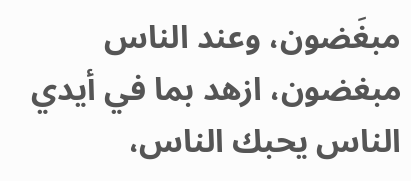مبغَضون، وعند الناس مبغضون، ازهد بما في أيدي الناس يحبك الناس،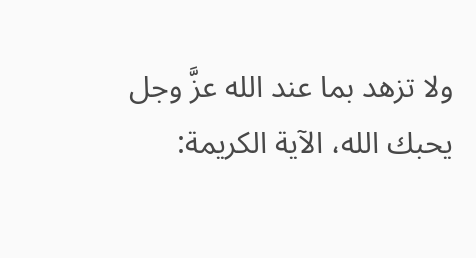ولا تزهد بما عند الله عزَّ وجل يحبك الله، الآية الكريمة: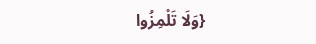{وَلَا تَلْمِزُوا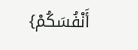أَنْفُسَكُمْ}